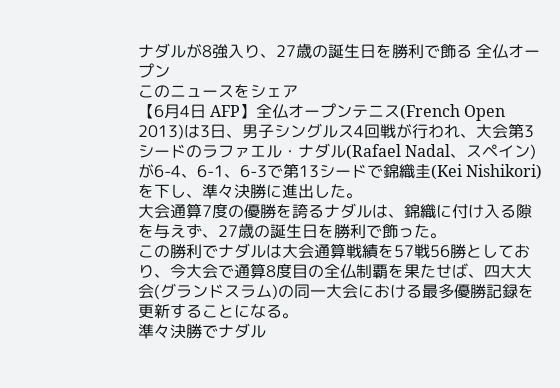ナダルが8強入り、27歳の誕生日を勝利で飾る 全仏オープン
このニュースをシェア
【6月4日 AFP】全仏オープンテニス(French Open 2013)は3日、男子シングルス4回戦が行われ、大会第3シードのラファエル・ナダル(Rafael Nadal、スペイン)が6-4、6-1、6-3で第13シードで錦織圭(Kei Nishikori)を下し、準々決勝に進出した。
大会通算7度の優勝を誇るナダルは、錦織に付け入る隙を与えず、27歳の誕生日を勝利で飾った。
この勝利でナダルは大会通算戦績を57戦56勝としており、今大会で通算8度目の全仏制覇を果たせば、四大大会(グランドスラム)の同一大会における最多優勝記録を更新することになる。
準々決勝でナダル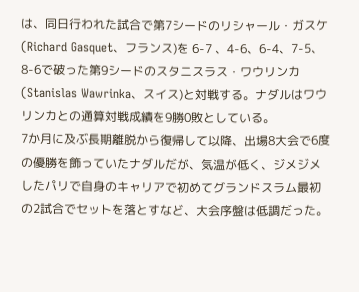は、同日行われた試合で第7シードのリシャール・ガスケ(Richard Gasquet、フランス)を 6-7 、4-6、6-4、7-5、8-6で破った第9シードのスタニスラス・ワウリンカ(Stanislas Wawrinka、スイス)と対戦する。ナダルはワウリンカとの通算対戦成績を9勝0敗としている。
7か月に及ぶ長期離脱から復帰して以降、出場8大会で6度の優勝を飾っていたナダルだが、気温が低く、ジメジメしたパリで自身のキャリアで初めてグランドスラム最初の2試合でセットを落とすなど、大会序盤は低調だった。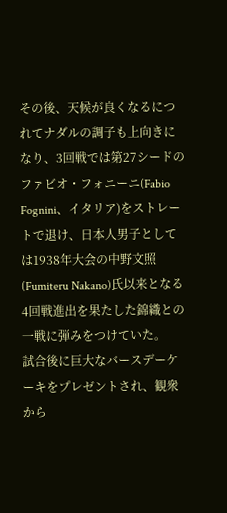その後、天候が良くなるにつれてナダルの調子も上向きになり、3回戦では第27シードのファビオ・フォニーニ(Fabio Fognini、イタリア)をストレートで退け、日本人男子としては1938年大会の中野文照(Fumiteru Nakano)氏以来となる4回戦進出を果たした錦織との一戦に弾みをつけていた。
試合後に巨大なバースデーケーキをプレゼントされ、観衆から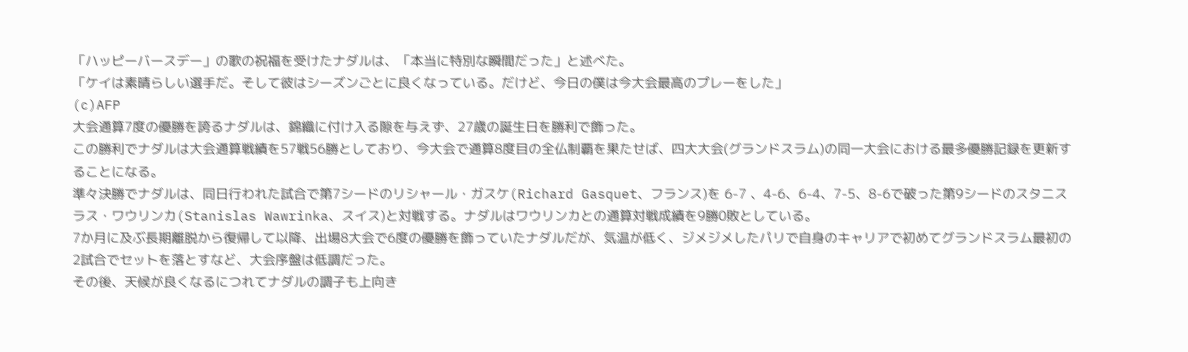「ハッピーバースデー」の歌の祝福を受けたナダルは、「本当に特別な瞬間だった」と述べた。
「ケイは素晴らしい選手だ。そして彼はシーズンごとに良くなっている。だけど、今日の僕は今大会最高のプレーをした」
(c)AFP
大会通算7度の優勝を誇るナダルは、錦織に付け入る隙を与えず、27歳の誕生日を勝利で飾った。
この勝利でナダルは大会通算戦績を57戦56勝としており、今大会で通算8度目の全仏制覇を果たせば、四大大会(グランドスラム)の同一大会における最多優勝記録を更新することになる。
準々決勝でナダルは、同日行われた試合で第7シードのリシャール・ガスケ(Richard Gasquet、フランス)を 6-7 、4-6、6-4、7-5、8-6で破った第9シードのスタニスラス・ワウリンカ(Stanislas Wawrinka、スイス)と対戦する。ナダルはワウリンカとの通算対戦成績を9勝0敗としている。
7か月に及ぶ長期離脱から復帰して以降、出場8大会で6度の優勝を飾っていたナダルだが、気温が低く、ジメジメしたパリで自身のキャリアで初めてグランドスラム最初の2試合でセットを落とすなど、大会序盤は低調だった。
その後、天候が良くなるにつれてナダルの調子も上向き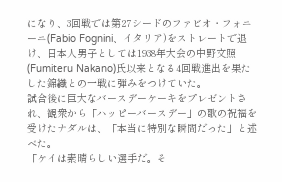になり、3回戦では第27シードのファビオ・フォニーニ(Fabio Fognini、イタリア)をストレートで退け、日本人男子としては1938年大会の中野文照(Fumiteru Nakano)氏以来となる4回戦進出を果たした錦織との一戦に弾みをつけていた。
試合後に巨大なバースデーケーキをプレゼントされ、観衆から「ハッピーバースデー」の歌の祝福を受けたナダルは、「本当に特別な瞬間だった」と述べた。
「ケイは素晴らしい選手だ。そ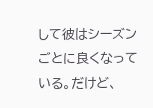して彼はシーズンごとに良くなっている。だけど、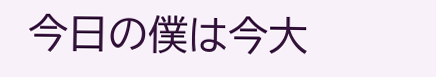今日の僕は今大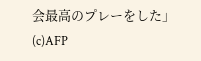会最高のプレーをした」
(c)AFP